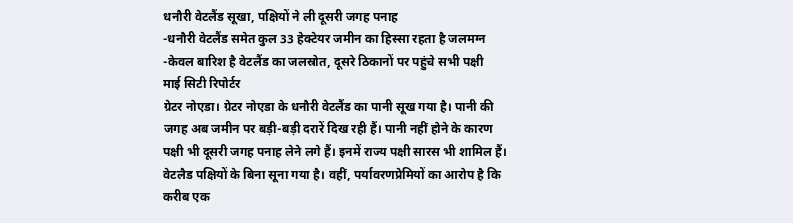धनौरी वेटलैंड सूखा, पक्षियों ने ली दूसरी जगह पनाह
-धनौरी वेटलैंड समेत कुल 33 हेक्टेयर जमीन का हिस्सा रहता है जलमग्न
-केवल बारिश है वेटलैंड का जलस्रोत, दूसरे ठिकानों पर पहुंचे सभी पक्षी
माई सिटी रिपोर्टर
ग्रेटर नोएडा। ग्रेटर नोएडा के धनौरी वेटलैंड का पानी सूख गया है। पानी की जगह अब जमीन पर बड़ी-बड़ी दरारें दिख रही हैं। पानी नहीं होने के कारण पक्षी भी दूसरी जगह पनाह लेने लगे हैं। इनमें राज्य पक्षी सारस भी शामिल हैं। वेटलैड पक्षियों के बिना सूना गया है। वहीं, पर्यावरणप्रेमियों का आरोप है कि करीब एक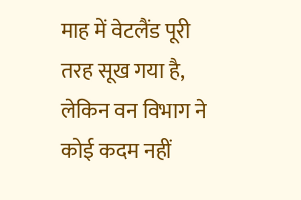माह में वेटलैंड पूरी तरह सूख गया है, लेकिन वन विभाग ने कोई कदम नहीं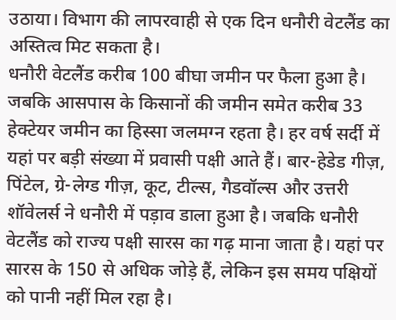उठाया। विभाग की लापरवाही से एक दिन धनौरी वेटलैंड का अस्तित्व मिट सकता है।
धनौरी वेटलैंड करीब 100 बीघा जमीन पर फैला हुआ है। जबकि आसपास के किसानों की जमीन समेत करीब 33 हेक्टेयर जमीन का हिस्सा जलमग्न रहता है। हर वर्ष सर्दी में यहां पर बड़ी संख्या में प्रवासी पक्षी आते हैं। बार-हेडेड गीज़, पिंटेल, ग्रे-लेग्ड गीज़, कूट, टील्स, गैडवॉल्स और उत्तरी शॉवेलर्स ने धनौरी में पड़ाव डाला हुआ है। जबकि धनौरी वेटलैंड को राज्य पक्षी सारस का गढ़ माना जाता है। यहां पर सारस के 150 से अधिक जोड़े हैं, लेकिन इस समय पक्षियों को पानी नहीं मिल रहा है।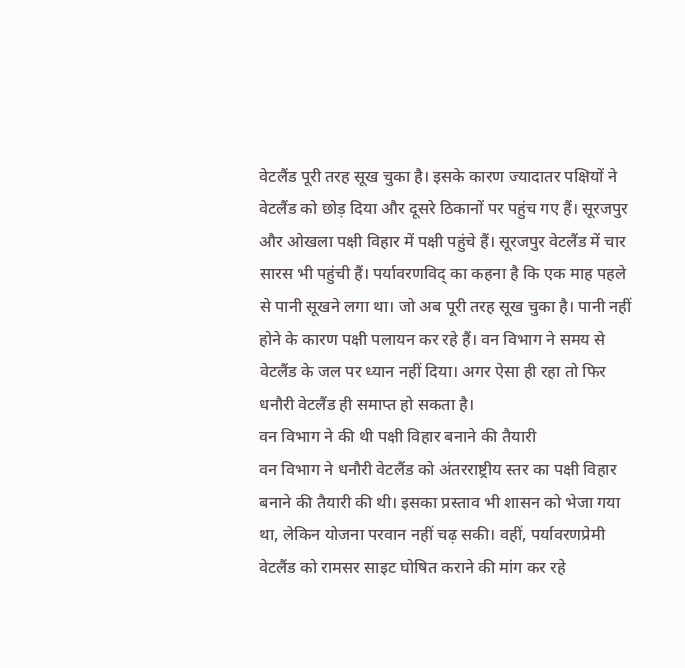वेटलैंड पूरी तरह सूख चुका है। इसके कारण ज्यादातर पक्षियों ने वेटलैंड को छोड़ दिया और दूसरे ठिकानों पर पहुंच गए हैं। सूरजपुर और ओखला पक्षी विहार में पक्षी पहुंचे हैं। सूरजपुर वेटलैंड में चार सारस भी पहुंची हैं। पर्यावरणविद् का कहना है कि एक माह पहले से पानी सूखने लगा था। जो अब पूरी तरह सूख चुका है। पानी नहीं होने के कारण पक्षी पलायन कर रहे हैं। वन विभाग ने समय से वेटलैंड के जल पर ध्यान नहीं दिया। अगर ऐसा ही रहा तो फिर धनौरी वेटलैंड ही समाप्त हो सकता है।
वन विभाग ने की थी पक्षी विहार बनाने की तैयारी
वन विभाग ने धनौरी वेटलैंड को अंतरराष्ट्रीय स्तर का पक्षी विहार बनाने की तैयारी की थी। इसका प्रस्ताव भी शासन को भेजा गया था, लेकिन योजना परवान नहीं चढ़ सकी। वहीं, पर्यावरणप्रेमी वेटलैंड को रामसर साइट घोषित कराने की मांग कर रहे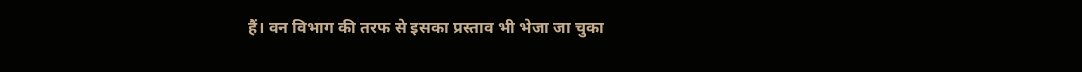हैं। वन विभाग की तरफ से इसका प्रस्ताव भी भेजा जा चुका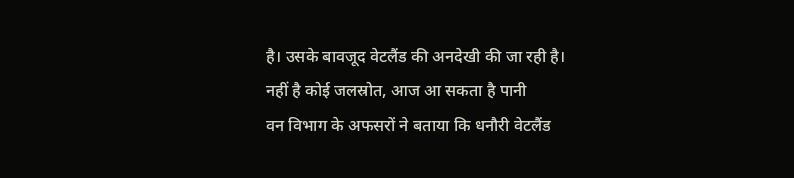है। उसके बावजूद वेटलैंड की अनदेखी की जा रही है।
नहीं है कोई जलस्रोत, आज आ सकता है पानी
वन विभाग के अफसरों ने बताया कि धनौरी वेटलैंड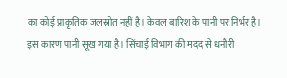का कोई प्राकृतिक जलस्रोत नहीं है। केवल बारिश के पानी पर निर्भर है। इस कारण पानी सूख गया है। सिंचाई विभाग की मदद से धनौरी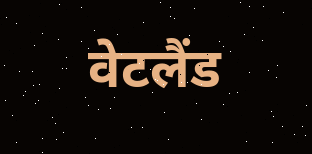वेटलैंड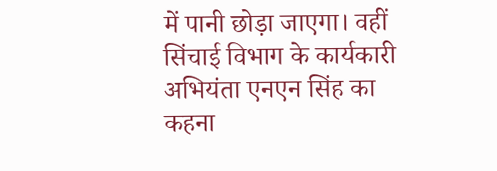में पानी छोड़ा जाएगा। वहीं सिंचाई विभाग के कार्यकारी अभियंता एनएन सिंह का कहना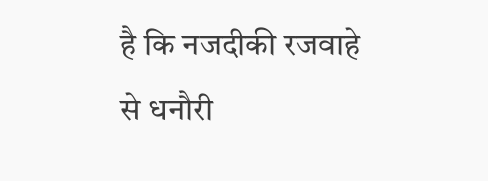है कि नजदीकी रजवाहे से धनौरी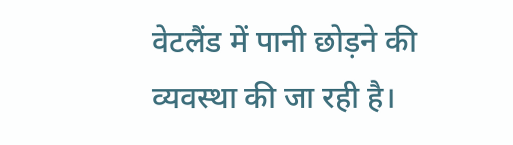वेटलैंड में पानी छोड़ने की व्यवस्था की जा रही है।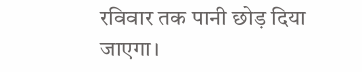रविवार तक पानी छोड़ दिया जाएगा।